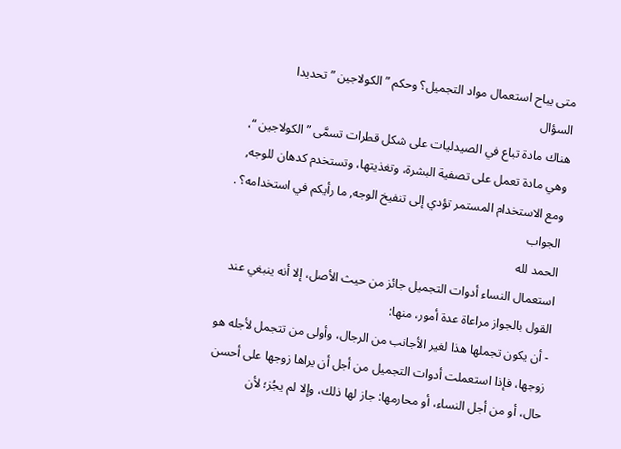متى يباح استعمال مواد التجميل؟ وحكم ” الكولاجين ” تحديدا
السؤال
هناك مادة تباع في الصيدليات على شكل قطرات تسمَّى ” الكولاجين “، وهي مادة تعمل على تصفية البشرة، وتغذيتها، وتستخدم كدهان للوجه, ومع الاستخدام المستمر تؤدي إلى تنفيخ الوجه, ما رأيكم في استخدامه؟ .
الجواب
الحمد لله
استعمال النساء أدوات التجميل جائز من حيث الأصل، إلا أنه ينبغي عند القول بالجواز مراعاة عدة أمور، منها:
- أن يكون تجملها هذا لغير الأجانب من الرجال، وأولى من تتجمل لأجله هو زوجها، فإذا استعملت أدوات التجميل من أجل أن يراها زوجها على أحسن حال، أو من أجل النساء، أو محارمها: جاز لها ذلك، وإلا لم يجُز؛ لأن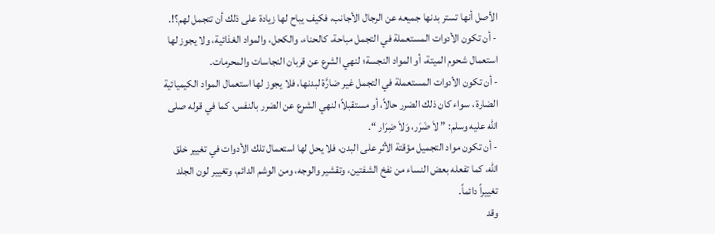الأصل أنها تستر بدنها جميعه عن الرجال الأجانب، فكيف يباح لها زيادة على ذلك أن تتجمل لهم؟!.
- أن تكون الأدوات المستعملة في التجمل مباحة، كالحناء، والكحل، والمواد الغذائية، ولا يجوز لها استعمال شحوم الميتة، أو المواد النجسة؛ لنهي الشرع عن قربان النجاسات والمحرمات.
- أن تكون الأدوات المستعملة في التجمل غير ضارَّة لبدنها، فلا يجوز لها استعمال المواد الكيميائية الضارة ، سواء كان ذلك الضرر حالاً، أو مستقبلاً؛ لنهي الشرع عن الضرر بالنفس، كما في قوله صلى الله عليه وسلم: ” لاَ ضَرَر، وَلاَ ضِرَار “.
- أن تكون مواد التجميل مؤقتة الأثر على البدن، فلا يحل لها استعمال تلك الأدوات في تغيير خلق الله، كما تفعله بعض النساء من نفخ الشفتين، وتقشير والوجه، ومن الوشم الدائم، وتغيير لون الجلد تغييراً دائماً.
وقد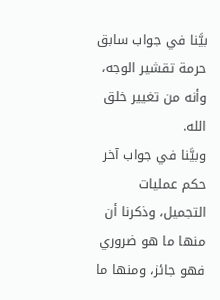بيَّنا في جواب سابق حرمة تقشير الوجه، وأنه من تغيير خلق الله.
وبيَّنا في جواب آخر حكم عمليات التجميل، وذكرنا أن منها ما هو ضروري فهو جائز، ومنها ما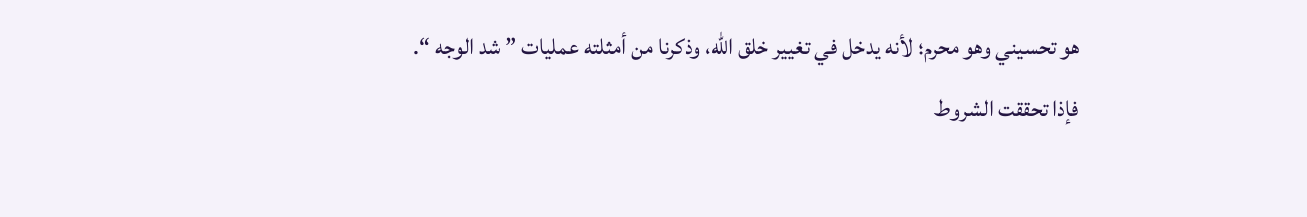هو تحسيني وهو محرم؛ لأنه يدخل في تغيير خلق الله، وذكرنا من أمثلته عمليات ” شد الوجه “.
فإذا تحققت الشروط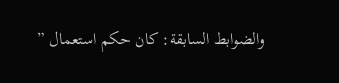والضوابط السابقة: كان حكم استعمال ”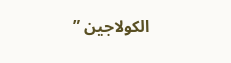الكولاجين ”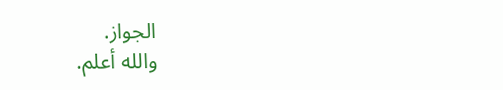الجواز.
والله أعلم.